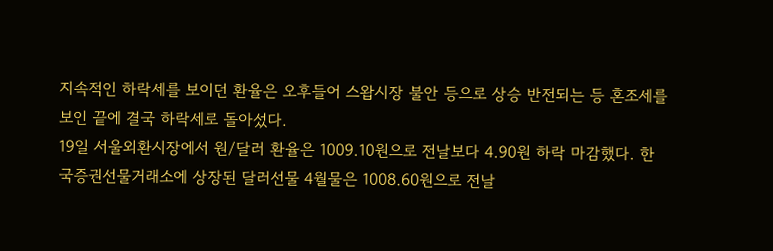지속적인 하락세를 보이던 환율은 오후들어 스왑시장 불안 등으로 상승 반전되는 등 혼조세를 보인 끝에 결국 하락세로 돌아섰다.
19일 서울외환시장에서 원/달러 환율은 1009.10원으로 전날보다 4.90원 하락 마감했다. 한국증권선물거래소에 상장된 달러선물 4월물은 1008.60원으로 전날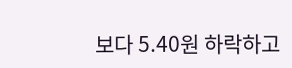보다 5.40원 하락하고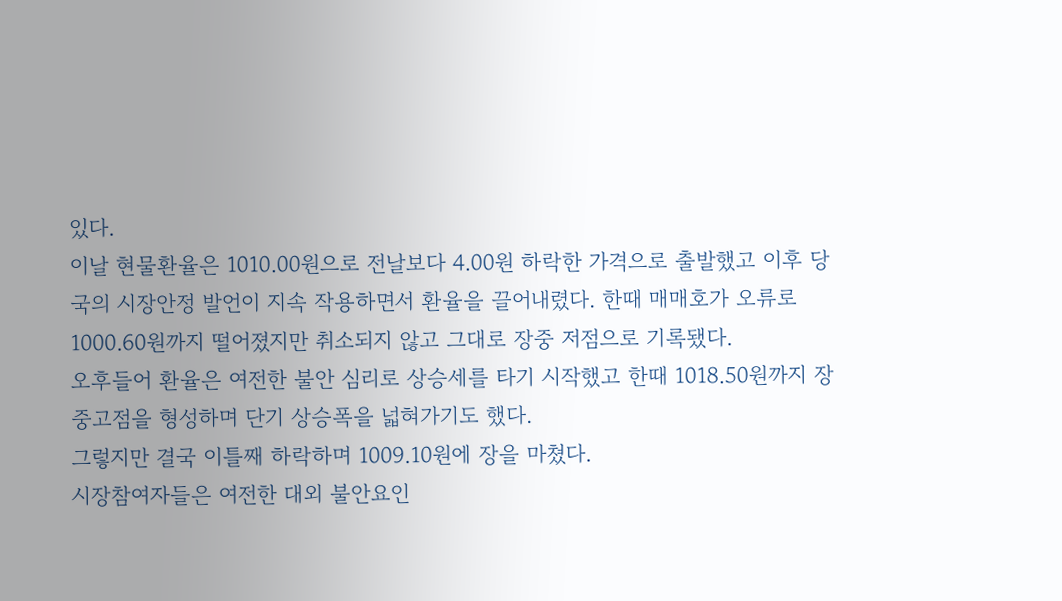있다.
이날 현물환율은 1010.00원으로 전날보다 4.00원 하락한 가격으로 출발했고 이후 당국의 시장안정 발언이 지속 작용하면서 환율을 끌어내렸다. 한때 매매호가 오류로 1000.60원까지 떨어졌지만 취소되지 않고 그대로 장중 저점으로 기록됐다.
오후들어 환율은 여전한 불안 심리로 상승세를 타기 시작했고 한때 1018.50원까지 장중고점을 형성하며 단기 상승폭을 넓혀가기도 했다.
그렇지만 결국 이틀째 하락하며 1009.10원에 장을 마쳤다.
시장참여자들은 여전한 대외 불안요인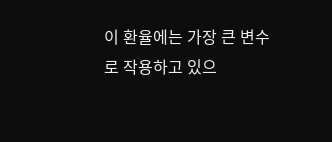이 환율에는 가장 큰 변수로 작용하고 있으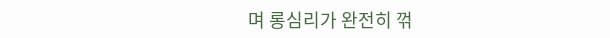며 롱심리가 완전히 꺾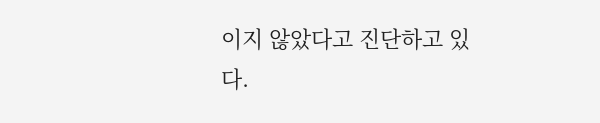이지 않았다고 진단하고 있다.